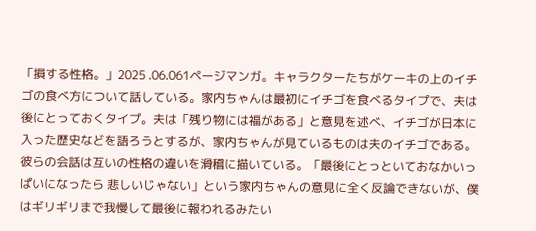「損する性格。」2025 .06.061ページマンガ。キャラクターたちがケーキの上のイチゴの食べ方について話している。家内ちゃんは最初にイチゴを食べるタイプで、夫は後にとっておくタイプ。夫は「残り物には福がある」と意見を述べ、イチゴが日本に入った歴史などを語ろうとするが、家内ちゃんが見ているものは夫のイチゴである。彼らの会話は互いの性格の違いを滑稽に描いている。「最後にとっといておなかいっぱいになったら 悲しいじゃない」という家内ちゃんの意見に全く反論できないが、僕はギリギリまで我慢して最後に報われるみたい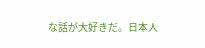な話が大好きだ。日本人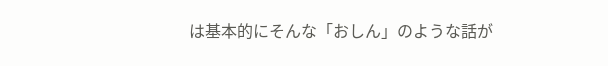は基本的にそんな「おしん」のような話が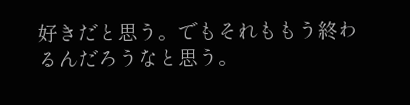好きだと思う。でもそれももう終わるんだろうなと思う。